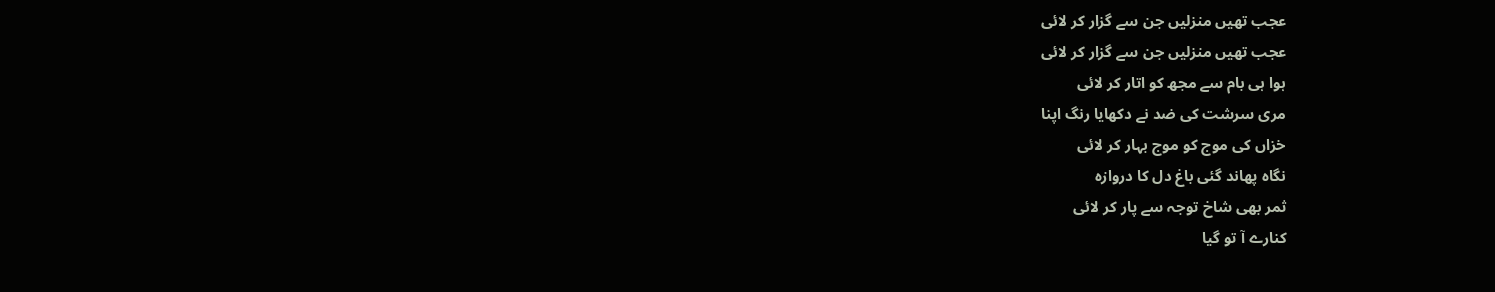عجب تھیں منزلیں جن سے گزار کر لائی
عجب تھیں منزلیں جن سے گزار کر لائی
ہوا ہی بام سے مجھ کو اتار کر لائی
مری سرشت کی ضد نے دکھایا رنگ اپنا
خزاں کی موج کو موج بہار کر لائی
نگاہ پھاند گئی باغ دل کا دروازہ
ثمر بھی شاخ توجہ سے پار کر لائی
کنارے آ تو گیا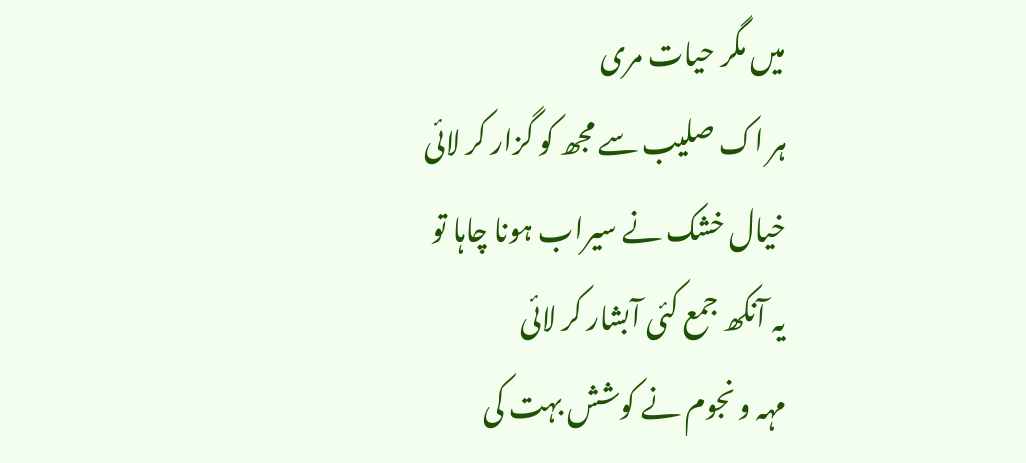میں مگر حیات مری
ہر اک صلیب سے مجھ کو گزار کر لائی
خیال خشک نے سیراب ہونا چاہا تو
یہ آنکھ جمع کئی آبشار کر لائی
مہہ و نجوم نے کوشش بہت کی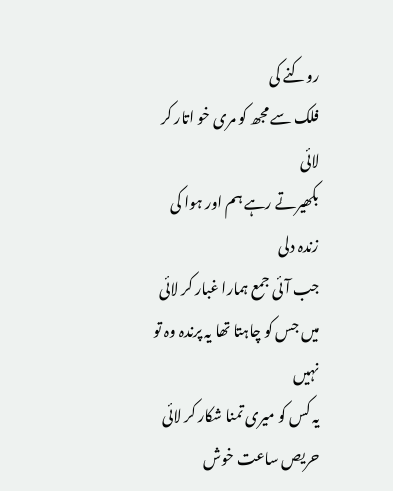روکنے کی
فلک سے مجھ کو مری خو اتار کر لائی
بکھیرتے رہے ہم اور ہوا کی زندہ دلی
جب آئی جمع ہمارا غبار کر لائی
میں جس کو چاہتا تھا یہ پرندہ وہ تو نہیں
یہ کس کو میری تمنا شکار کر لائی
حریص ساعت خوش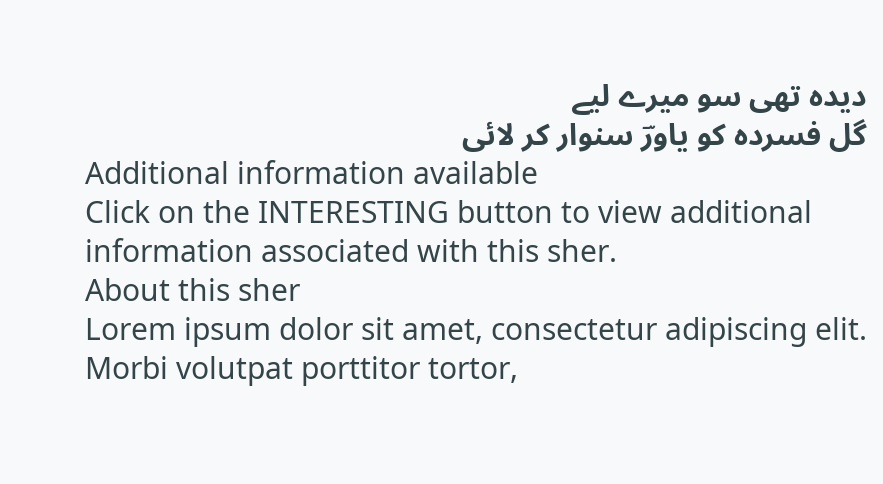دیدہ تھی سو میرے لیے
گل فسردہ کو یاورؔ سنوار کر لائی
Additional information available
Click on the INTERESTING button to view additional information associated with this sher.
About this sher
Lorem ipsum dolor sit amet, consectetur adipiscing elit. Morbi volutpat porttitor tortor,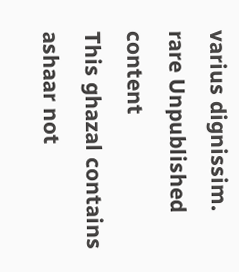varius dignissim.
rare Unpublished content
This ghazal contains ashaar not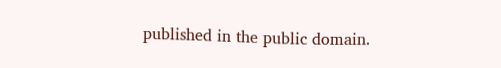published in the public domain.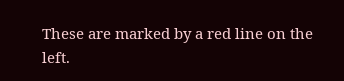These are marked by a red line on the left.